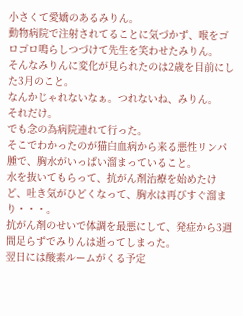小さくて愛嬌のあるみりん。
動物病院で注射されてることに気づかず、喉をゴロゴロ鳴らしつづけて先生を笑わせたみりん。
そんなみりんに変化が見られたのは2歳を目前にした3月のこと。
なんかじゃれないなぁ。つれないね、みりん。
それだけ。
でも念の為病院連れて行った。
そこでわかったのが猫白血病から来る悪性リンパ腫で、胸水がいっぱい溜まっていること。
水を抜いてもらって、抗がん剤治療を始めたけど、吐き気がひどくなって、胸水は再びすぐ溜まり・・・。
抗がん剤のせいで体調を最悪にして、発症から3週間足らずでみりんは逝ってしまった。
翌日には酸素ルームがくる予定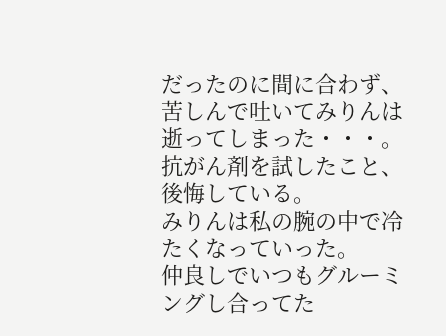だったのに間に合わず、苦しんで吐いてみりんは逝ってしまった・・・。
抗がん剤を試したこと、後悔している。
みりんは私の腕の中で冷たくなっていった。
仲良しでいつもグルーミングし合ってた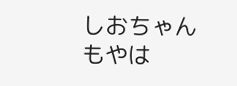しおちゃんもやは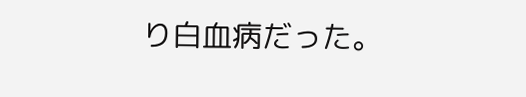り白血病だった。